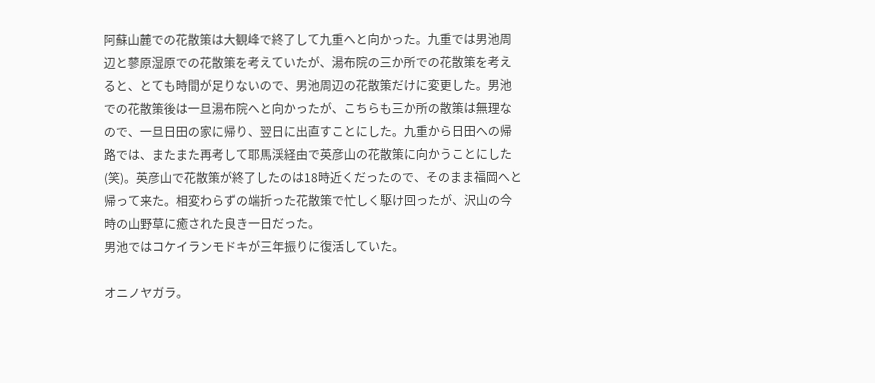阿蘇山麓での花散策は大観峰で終了して九重へと向かった。九重では男池周辺と蓼原湿原での花散策を考えていたが、湯布院の三か所での花散策を考えると、とても時間が足りないので、男池周辺の花散策だけに変更した。男池での花散策後は一旦湯布院へと向かったが、こちらも三か所の散策は無理なので、一旦日田の家に帰り、翌日に出直すことにした。九重から日田への帰路では、またまた再考して耶馬渓経由で英彦山の花散策に向かうことにした(笑)。英彦山で花散策が終了したのは18時近くだったので、そのまま福岡へと帰って来た。相変わらずの端折った花散策で忙しく駆け回ったが、沢山の今時の山野草に癒された良き一日だった。
男池ではコケイランモドキが三年振りに復活していた。

オニノヤガラ。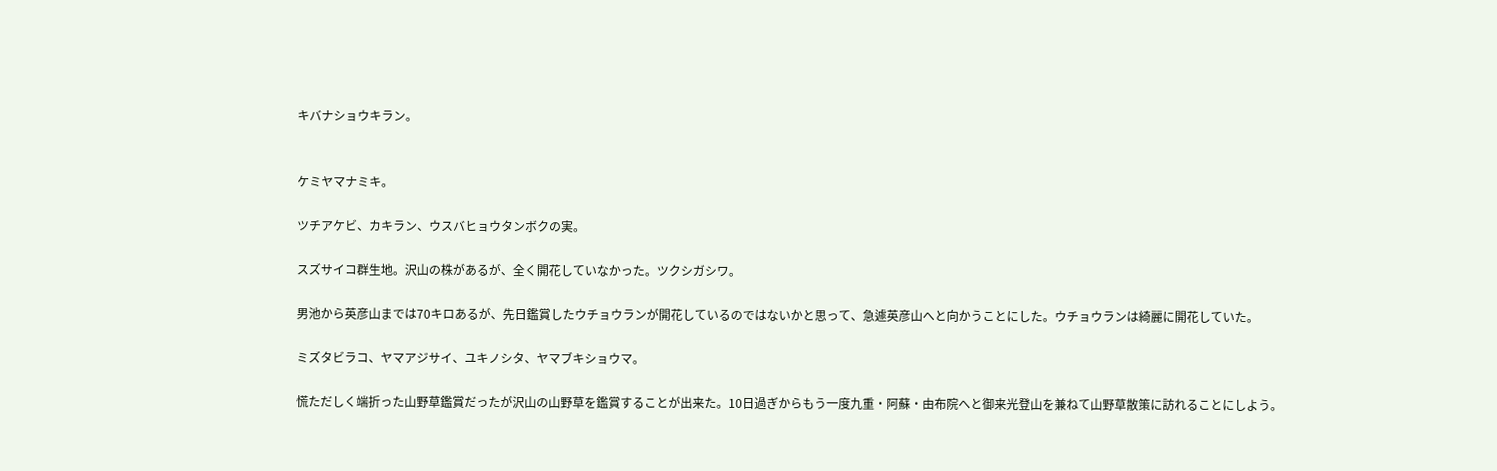キバナショウキラン。


ケミヤマナミキ。

ツチアケビ、カキラン、ウスバヒョウタンボクの実。

スズサイコ群生地。沢山の株があるが、全く開花していなかった。ツクシガシワ。

男池から英彦山までは70キロあるが、先日鑑賞したウチョウランが開花しているのではないかと思って、急遽英彦山へと向かうことにした。ウチョウランは綺麗に開花していた。

ミズタビラコ、ヤマアジサイ、ユキノシタ、ヤマブキショウマ。

慌ただしく端折った山野草鑑賞だったが沢山の山野草を鑑賞することが出来た。10日過ぎからもう一度九重・阿蘇・由布院へと御来光登山を兼ねて山野草散策に訪れることにしよう。